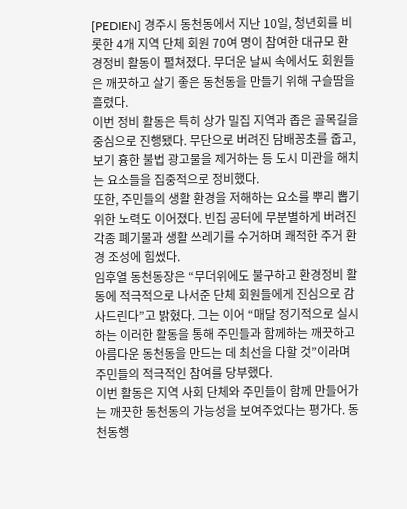[PEDIEN] 경주시 동천동에서 지난 10일, 청년회를 비롯한 4개 지역 단체 회원 70여 명이 참여한 대규모 환경정비 활동이 펼쳐졌다. 무더운 날씨 속에서도 회원들은 깨끗하고 살기 좋은 동천동을 만들기 위해 구슬땀을 흘렸다.
이번 정비 활동은 특히 상가 밀집 지역과 좁은 골목길을 중심으로 진행됐다. 무단으로 버려진 담배꽁초를 줍고, 보기 흉한 불법 광고물을 제거하는 등 도시 미관을 해치는 요소들을 집중적으로 정비했다.
또한, 주민들의 생활 환경을 저해하는 요소를 뿌리 뽑기 위한 노력도 이어졌다. 빈집 공터에 무분별하게 버려진 각종 폐기물과 생활 쓰레기를 수거하며 쾌적한 주거 환경 조성에 힘썼다.
임후열 동천동장은 “무더위에도 불구하고 환경정비 활동에 적극적으로 나서준 단체 회원들에게 진심으로 감사드린다”고 밝혔다. 그는 이어 “매달 정기적으로 실시하는 이러한 활동을 통해 주민들과 함께하는 깨끗하고 아름다운 동천동을 만드는 데 최선을 다할 것”이라며 주민들의 적극적인 참여를 당부했다.
이번 활동은 지역 사회 단체와 주민들이 함께 만들어가는 깨끗한 동천동의 가능성을 보여주었다는 평가다. 동천동행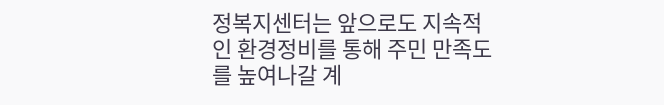정복지센터는 앞으로도 지속적인 환경정비를 통해 주민 만족도를 높여나갈 계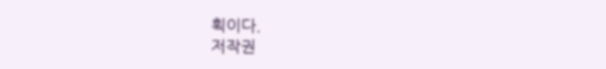획이다.
저작권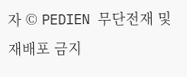자 © PEDIEN 무단전재 및 재배포 금지